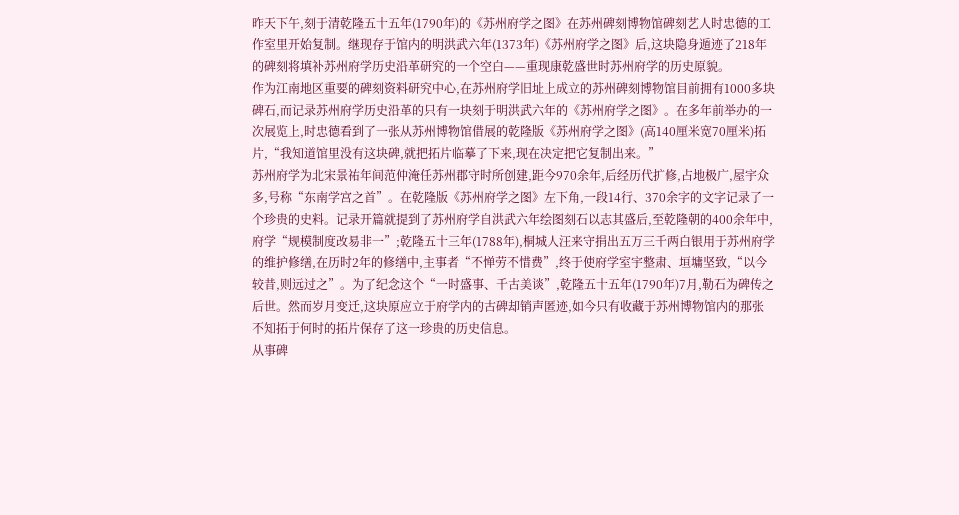昨天下午,刻于清乾隆五十五年(1790年)的《苏州府学之图》在苏州碑刻博物馆碑刻艺人时忠德的工作室里开始复制。继现存于馆内的明洪武六年(1373年)《苏州府学之图》后,这块隐身遁迹了218年的碑刻将填补苏州府学历史沿革研究的一个空白——重现康乾盛世时苏州府学的历史原貌。
作为江南地区重要的碑刻资料研究中心,在苏州府学旧址上成立的苏州碑刻博物馆目前拥有1000多块碑石,而记录苏州府学历史沿革的只有一块刻于明洪武六年的《苏州府学之图》。在多年前举办的一次展览上,时忠德看到了一张从苏州博物馆借展的乾隆版《苏州府学之图》(高140厘米宽70厘米)拓片,“我知道馆里没有这块碑,就把拓片临摹了下来,现在决定把它复制出来。”
苏州府学为北宋景祐年间范仲淹任苏州郡守时所创建,距今970余年,后经历代扩修,占地极广,屋宇众多,号称“东南学宫之首”。在乾隆版《苏州府学之图》左下角,一段14行、370余字的文字记录了一个珍贵的史料。记录开篇就提到了苏州府学自洪武六年绘图刻石以志其盛后,至乾隆朝的400余年中,府学“规模制度改易非一”;乾隆五十三年(1788年),桐城人汪来守捐出五万三千两白银用于苏州府学的维护修缮,在历时2年的修缮中,主事者“不惮劳不惜费”,终于使府学室宇整肃、垣墉坚致,“以今较昔,则远过之”。为了纪念这个“一时盛事、千古美谈”,乾隆五十五年(1790年)7月,勒石为碑传之后世。然而岁月变迁,这块原应立于府学内的古碑却销声匿迹,如今只有收藏于苏州博物馆内的那张不知拓于何时的拓片保存了这一珍贵的历史信息。
从事碑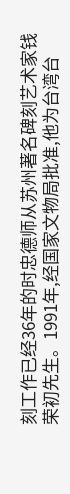刻工作已经36年的时忠德师从苏州著名碑刻艺术家钱荣初先生。1991年,经国家文物局批准,他为台湾台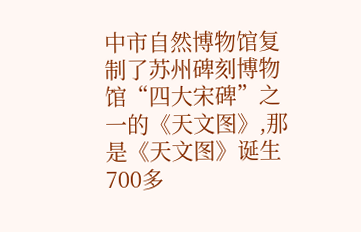中市自然博物馆复制了苏州碑刻博物馆“四大宋碑”之一的《天文图》,那是《天文图》诞生700多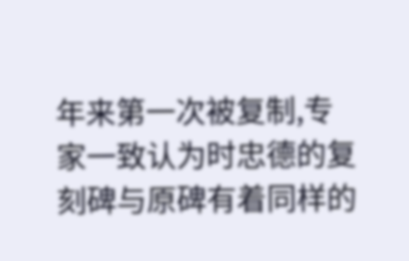年来第一次被复制,专家一致认为时忠德的复刻碑与原碑有着同样的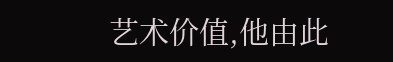艺术价值,他由此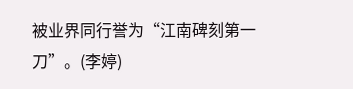被业界同行誉为“江南碑刻第一刀”。(李婷)